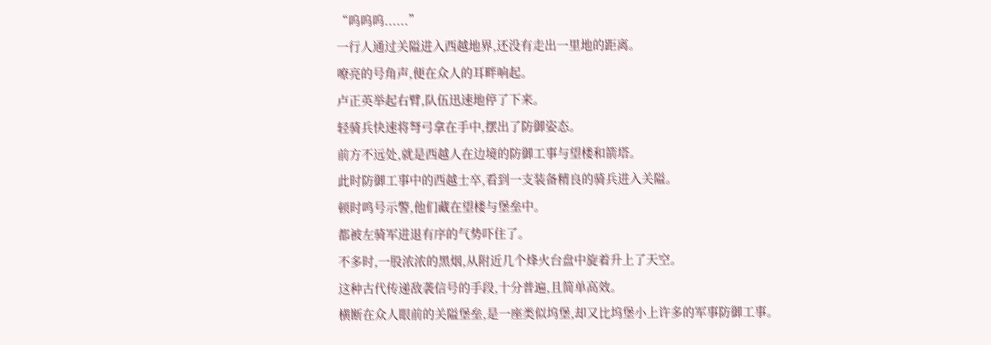“呜呜呜......”
一行人通过关隘进入西越地界,还没有走出一里地的距离。
嘹亮的号角声,便在众人的耳畔响起。
卢正英举起右臂,队伍迅速地停了下来。
轻骑兵快速将弩弓拿在手中,摆出了防御姿态。
前方不远处,就是西越人在边境的防御工事与望楼和箭塔。
此时防御工事中的西越士卒,看到一支装备精良的骑兵进入关隘。
顿时鸣号示警,他们藏在望楼与堡垒中。
都被左骑军进退有序的气势吓住了。
不多时,一股浓浓的黑烟,从附近几个烽火台盘中旋着升上了天空。
这种古代传递敌袭信号的手段,十分普遍,且简单高效。
横断在众人眼前的关隘堡垒,是一座类似坞堡,却又比坞堡小上许多的军事防御工事。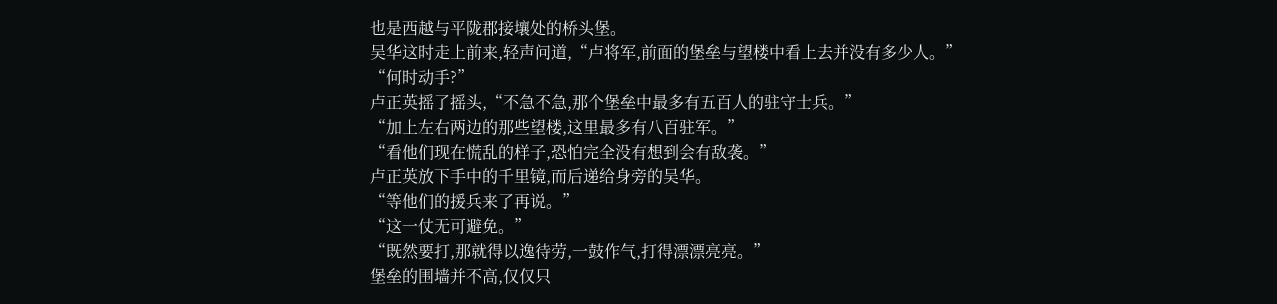也是西越与平陇郡接壤处的桥头堡。
吴华这时走上前来,轻声问道,“卢将军,前面的堡垒与望楼中看上去并没有多少人。”
“何时动手?”
卢正英摇了摇头,“不急不急,那个堡垒中最多有五百人的驻守士兵。”
“加上左右两边的那些望楼,这里最多有八百驻军。”
“看他们现在慌乱的样子,恐怕完全没有想到会有敌袭。”
卢正英放下手中的千里镜,而后递给身旁的吴华。
“等他们的援兵来了再说。”
“这一仗无可避免。”
“既然要打,那就得以逸待劳,一鼓作气,打得漂漂亮亮。”
堡垒的围墙并不高,仅仅只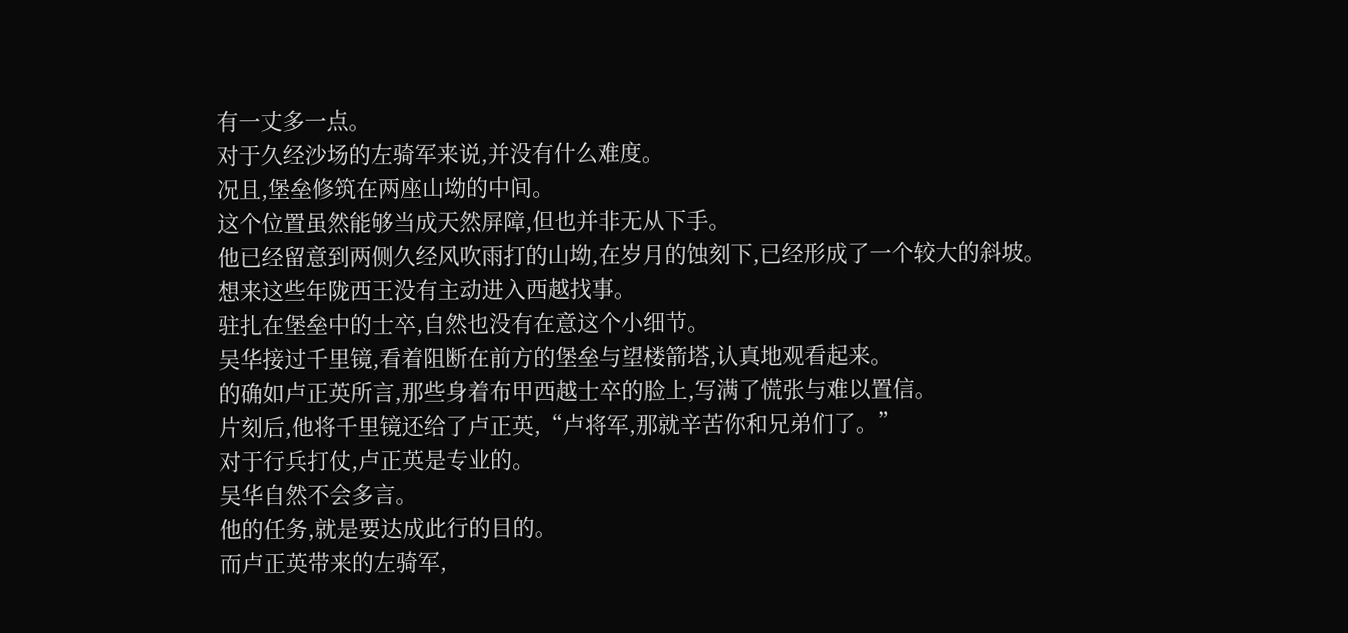有一丈多一点。
对于久经沙场的左骑军来说,并没有什么难度。
况且,堡垒修筑在两座山坳的中间。
这个位置虽然能够当成天然屏障,但也并非无从下手。
他已经留意到两侧久经风吹雨打的山坳,在岁月的蚀刻下,已经形成了一个较大的斜坡。
想来这些年陇西王没有主动进入西越找事。
驻扎在堡垒中的士卒,自然也没有在意这个小细节。
吴华接过千里镜,看着阻断在前方的堡垒与望楼箭塔,认真地观看起来。
的确如卢正英所言,那些身着布甲西越士卒的脸上,写满了慌张与难以置信。
片刻后,他将千里镜还给了卢正英,“卢将军,那就辛苦你和兄弟们了。”
对于行兵打仗,卢正英是专业的。
吴华自然不会多言。
他的任务,就是要达成此行的目的。
而卢正英带来的左骑军,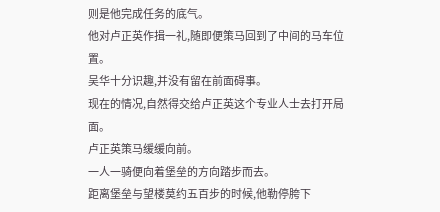则是他完成任务的底气。
他对卢正英作揖一礼,随即便策马回到了中间的马车位置。
吴华十分识趣,并没有留在前面碍事。
现在的情况,自然得交给卢正英这个专业人士去打开局面。
卢正英策马缓缓向前。
一人一骑便向着堡垒的方向踏步而去。
距离堡垒与望楼莫约五百步的时候,他勒停胯下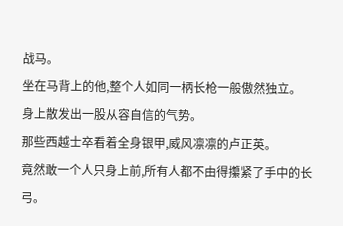战马。
坐在马背上的他,整个人如同一柄长枪一般傲然独立。
身上散发出一股从容自信的气势。
那些西越士卒看着全身银甲,威风凛凛的卢正英。
竟然敢一个人只身上前,所有人都不由得攥紧了手中的长弓。